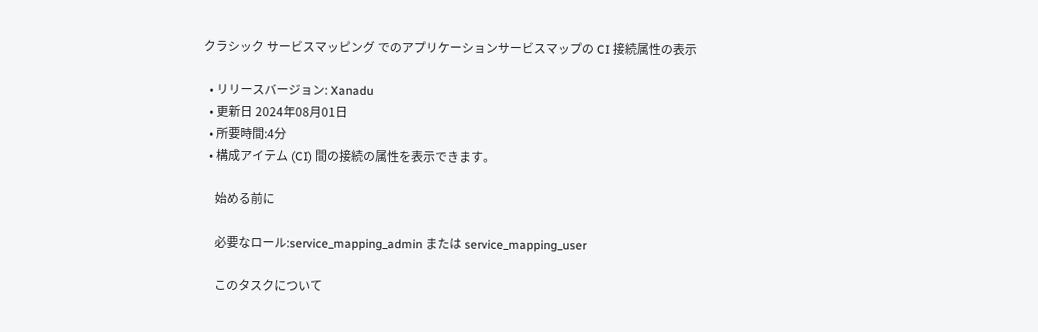クラシック サービスマッピング でのアプリケーションサービスマップの CI 接続属性の表示

  • リリースバージョン: Xanadu
  • 更新日 2024年08月01日
  • 所要時間:4分
  • 構成アイテム (CI) 間の接続の属性を表示できます。

    始める前に

    必要なロール:service_mapping_admin または service_mapping_user

    このタスクについて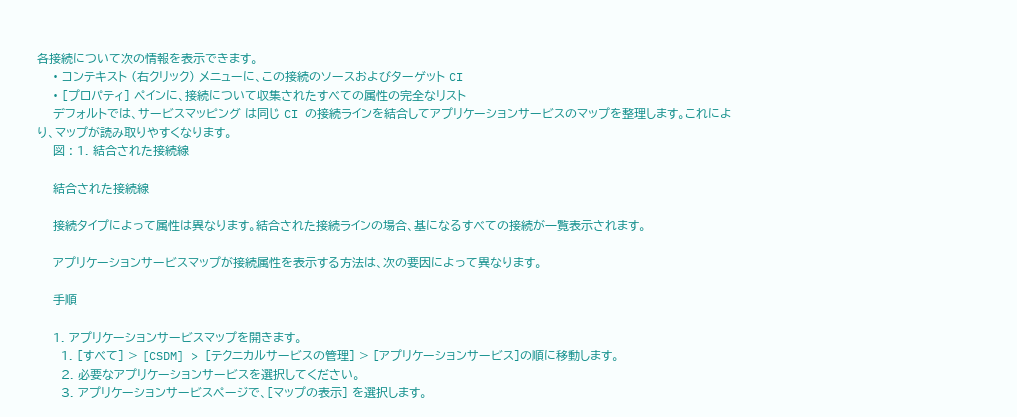各接続について次の情報を表示できます。
    • コンテキスト (右クリック) メニューに、この接続のソースおよびターゲット CI
    • [プロパティ] ペインに、接続について収集されたすべての属性の完全なリスト
    デフォルトでは、サービスマッピング は同じ CI の接続ラインを結合してアプリケーションサービスのマップを整理します。これにより、マップが読み取りやすくなります。
    図 : 1. 結合された接続線

    結合された接続線

    接続タイプによって属性は異なります。結合された接続ラインの場合、基になるすべての接続が一覧表示されます。

    アプリケーションサービスマップが接続属性を表示する方法は、次の要因によって異なります。

    手順

    1. アプリケーションサービスマップを開きます。
      1. [すべて] > [CSDM] > [テクニカルサービスの管理] > [アプリケーションサービス]の順に移動します。
      2. 必要なアプリケーションサービスを選択してください。
      3. アプリケーションサービスページで、[マップの表示] を選択します。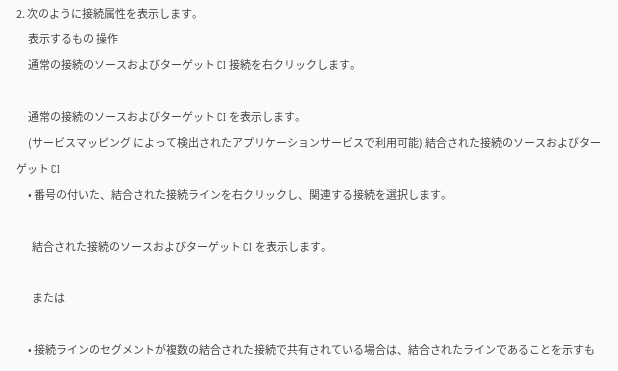2. 次のように接続属性を表示します。
      表示するもの 操作
      通常の接続のソースおよびターゲット CI 接続を右クリックします。

      通常の接続のソースおよびターゲット CI を表示します。
      (サービスマッピング によって検出されたアプリケーションサービスで利用可能) 結合された接続のソースおよびターゲット CI
      • 番号の付いた、結合された接続ラインを右クリックし、関連する接続を選択します。

        結合された接続のソースおよびターゲット CI を表示します。

        または

      • 接続ラインのセグメントが複数の結合された接続で共有されている場合は、結合されたラインであることを示すも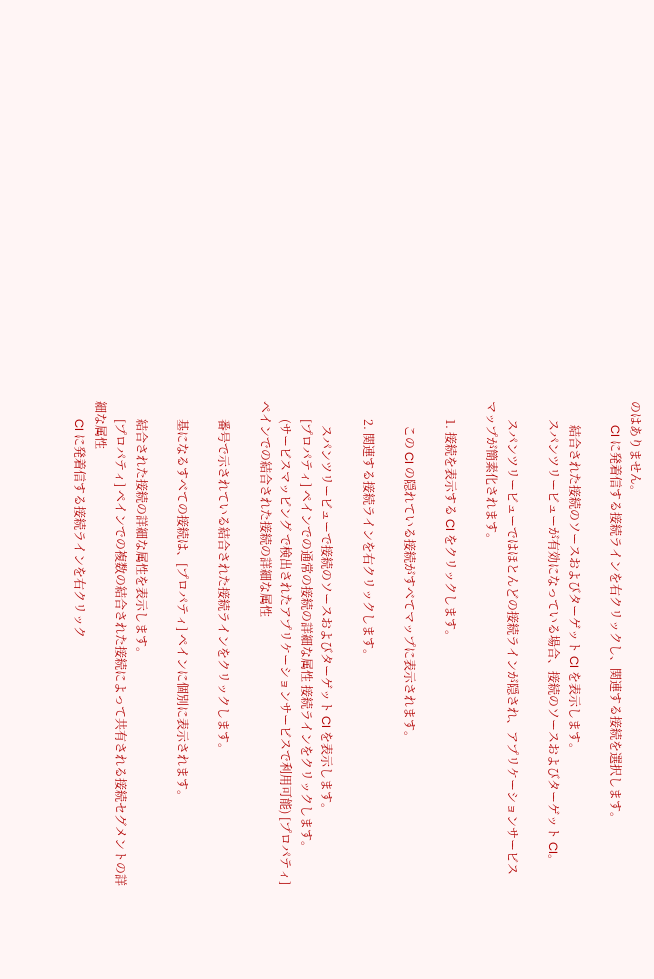のはありません。
        CI に発着信する接続ラインを右クリックし、関連する接続を選択します。

        結合された接続のソースおよびターゲット CI を表示します。
      スパンツリービューが有効になっている場合、接続のソースおよびターゲット CI。

      スパンツリービューではほとんどの接続ラインが隠され、アプリケーションサービスマップが簡素化されます。

      1. 接続を表示する CI をクリックします。

        この CI の隠れている接続がすべてマップに表示されます。

      2. 関連する接続ラインを右クリックします。

        スパンツリービューで接続のソースおよびターゲット CI を表示します。
      [プロパティ] ペインでの通常の接続の詳細な属性 接続ラインをクリックします。
      (サービスマッピング で検出されたアプリケーションサービスで利用可能) [プロパティ] ペインでの結合された接続の詳細な属性

      番号で示されている結合された接続ラインをクリックします。

      基になるすべての接続は、[プロパティ] ペインに個別に表示されます。

      結合された接続の詳細な属性を表示します。
      [プロパティ] ペインでの複数の結合された接続によって共有される接続セグメントの詳細な属性
      CI に発着信する接続ラインを右クリック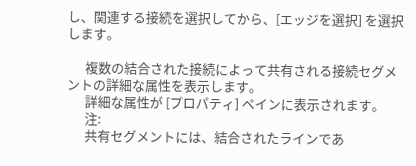し、関連する接続を選択してから、[エッジを選択] を選択します。

      複数の結合された接続によって共有される接続セグメントの詳細な属性を表示します。
      詳細な属性が [プロパティ] ペインに表示されます。
      注:
      共有セグメントには、結合されたラインであ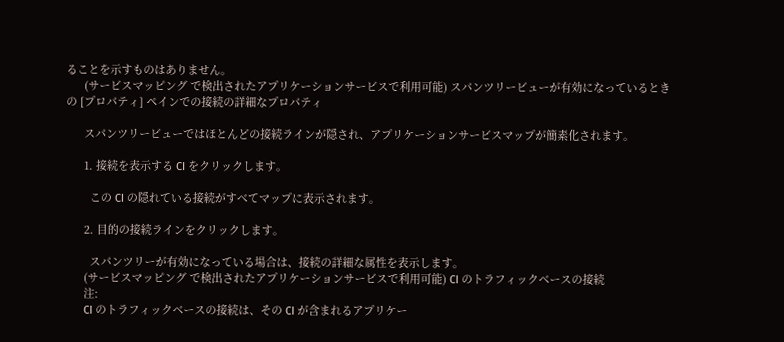ることを示すものはありません。
      (サービスマッピング で検出されたアプリケーションサービスで利用可能) スパンツリービューが有効になっているときの [プロパティ] ペインでの接続の詳細なプロパティ

      スパンツリービューではほとんどの接続ラインが隠され、アプリケーションサービスマップが簡素化されます。

      1. 接続を表示する CI をクリックします。

        この CI の隠れている接続がすべてマップに表示されます。

      2. 目的の接続ラインをクリックします。

        スパンツリーが有効になっている場合は、接続の詳細な属性を表示します。
      (サービスマッピング で検出されたアプリケーションサービスで利用可能) CI のトラフィックベースの接続
      注:
      CI のトラフィックベースの接続は、その CI が含まれるアプリケー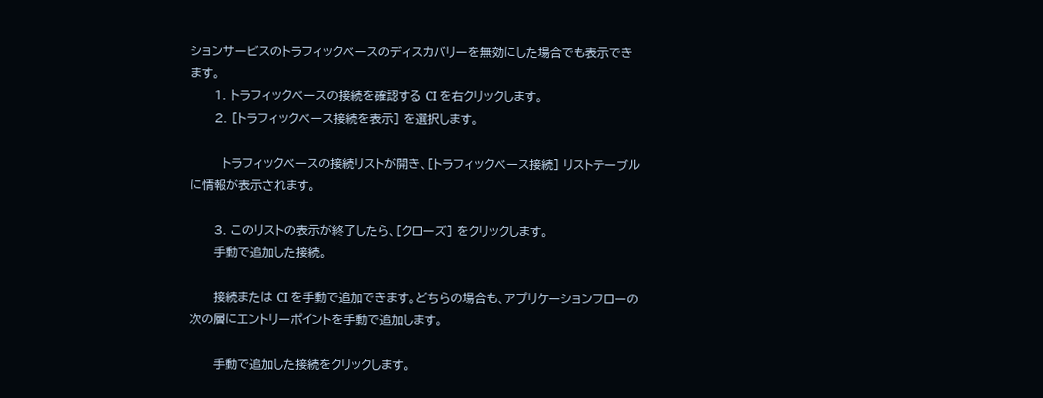ションサービスのトラフィックベースのディスカバリーを無効にした場合でも表示できます。
      1. トラフィックベースの接続を確認する CI を右クリックします。
      2. [トラフィックベース接続を表示] を選択します。

        トラフィックベースの接続リストが開き、[トラフィックベース接続] リストテーブルに情報が表示されます。

      3. このリストの表示が終了したら、[クローズ] をクリックします。
      手動で追加した接続。

      接続または CI を手動で追加できます。どちらの場合も、アプリケーションフローの次の層にエントリーポイントを手動で追加します。

      手動で追加した接続をクリックします。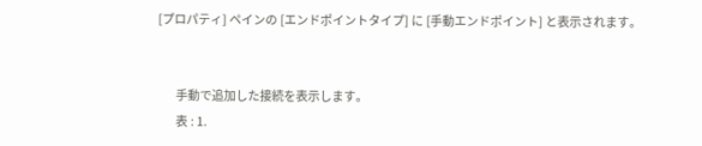[プロパティ] ペインの [エンドポイントタイプ] に [手動エンドポイント] と表示されます。


      手動で追加した接続を表示します。
      表 : 1.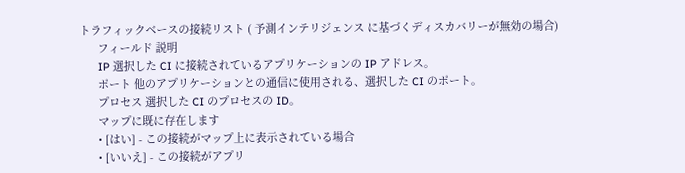トラフィックベースの接続リスト ( 予測インテリジェンス に基づくディスカバリーが無効の場合)
      フィールド 説明
      IP 選択した CI に接続されているアプリケーションの IP アドレス。
      ポート 他のアプリケーションとの通信に使用される、選択した CI のポート。
      プロセス 選択した CI のプロセスの ID。
      マップに既に存在します
      • [はい] - この接続がマップ上に表示されている場合
      • [いいえ] - この接続がアプリ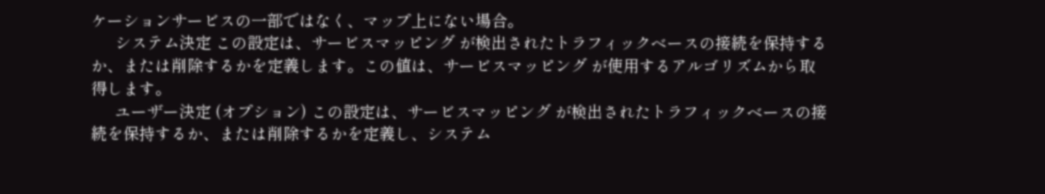ケーションサービスの一部ではなく、マップ上にない場合。
      システム決定 この設定は、サービスマッピング が検出されたトラフィックベースの接続を保持するか、または削除するかを定義します。この値は、サービスマッピング が使用するアルゴリズムから取得します。
      ユーザー決定 (オプション) この設定は、サービスマッピング が検出されたトラフィックベースの接続を保持するか、または削除するかを定義し、システム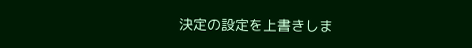決定の設定を上書きしま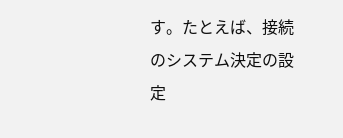す。たとえば、接続のシステム決定の設定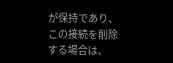が保持であり、この接続を削除する場合は、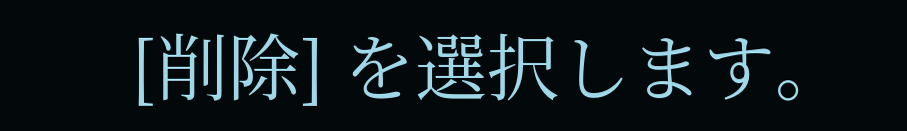[削除] を選択します。